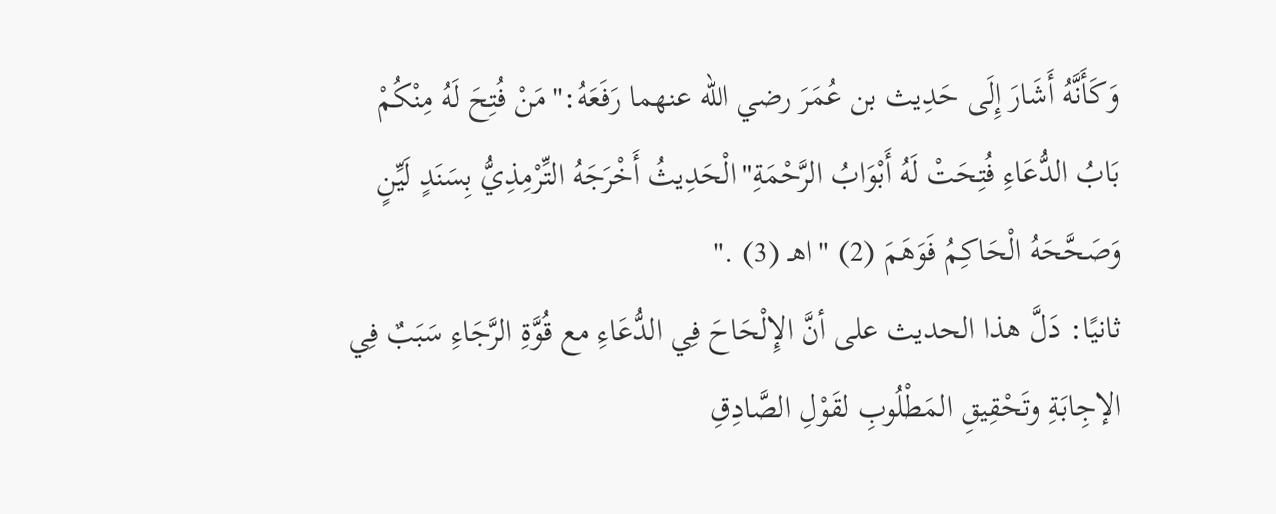وَكَأَنَّهُ أَشَارَ إِلَى حَدِيث بن عُمَرَ رضي الله عنهما رَفَعَهُ:"مَنْ فُتِحَ لَهُ مِنْكُمْ بَابُ الدُّعَاءِ فُتِحَتْ لَهُ أَبْوَابُ الرَّحْمَةِ"الْحَدِيثُ أَخْرَجَهُ التِّرْمِذِيُّ بِسَنَدٍ لَيِّنٍ وَصَحَّحَهُ الْحَاكِمُ فَوَهَمَ (2) "اهـ (3) ."
ثانيًا: دَلَّ هذا الحديث على أنَّ الإِلْحَاحَ فِي الدُّعَاءِ مع قُوَّةِ الرَّجَاءِ سَبَبٌ فِي الإجِابَةِ وتَحْقِيقِ المَطْلُوبِ لقَوْلِ الصَّادِقِ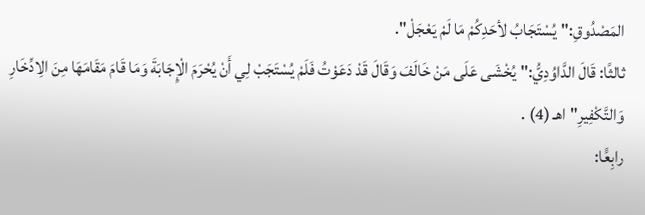المَصْدُوقِ:"يُسْتَجَابُ لأحَدِكُمْ مَا لَمْ يَعْجَلْ".
ثالثًا: قَالَ الدَّاوُدِيُّ:"يُخْشَى عَلَى مَنْ خَالَفَ وَقَالَ قَدْ دَعَوْتُ فَلَمْ يُسْتَجَبْ لِي أَنْ يُحْرَمَ الْإِجَابَةَ وَمَا قَامَ مَقَامَهَا مِنَ الِادِّخَارِ وَالتَّكْفِيرِ"اهـ (4) .
رابِعًَا: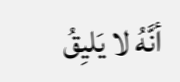أنَّهُ لا يَليِقُ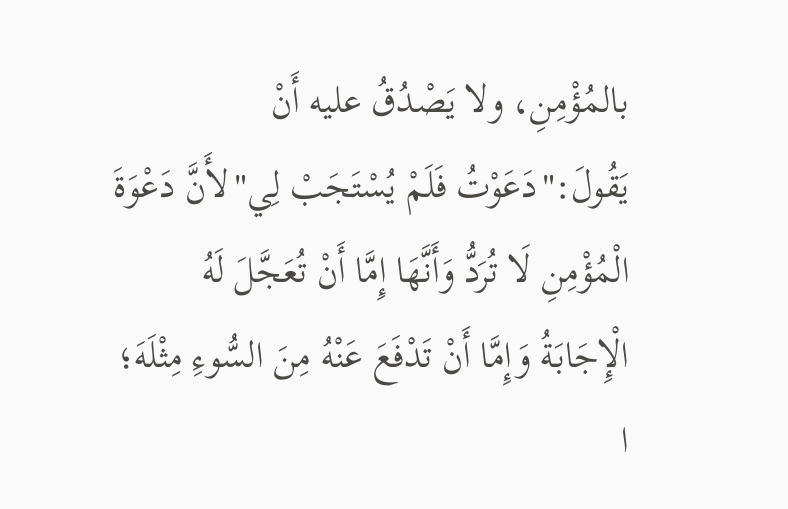بالمُؤْمِنِ، ولا يَصْدُقُ عليه أَنْ يَقُولَ:"دَعَوْتُ فَلَمْ يُسْتَجَبْ لِي"لأَنَّ دَعْوَةَ الْمُؤْمِنِ لَا تُرَدُّ وَأَنَّهَا إِمَّا أَنْ تُعَجَّلَ لَهُ الْإِجَابَةُ وَإِمَّا أَنْ تَدْفَعَ عَنْهُ مِنَ السُّوءِ مِثْلَهَ؛ ا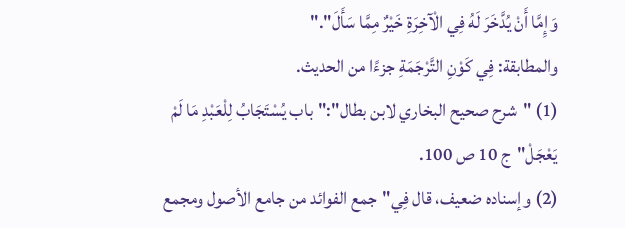وَإِمَّا أَنْ يُدَّخَرَ لَهُ فِي الْآخِرَةِ خَيْرٌ مِمَّا سَأَلَ"."
والمطابقة: فِي كَوْنِ التَّرْجَمَةِ جزءًا من الحديث.
(1) "شرح صحيح البخاري لابن بطال":"باب يُسْتَجَابُ لِلْعَبْدِ مَا لَمْ يَعْجَلْ"ج 10 ص 100.
(2) وإسناده ضعيف، قال فِي"جمع الفوائد من جامع الأصول ومجمع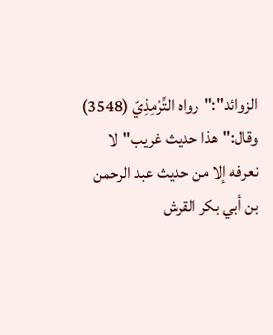الزوائد":"رواه التِّرْمِذِيّ (3548) وقال:"هذا حديث غريب"لا نعرفه إلا من حديث عبد الرحمن بن أبي بكر القرش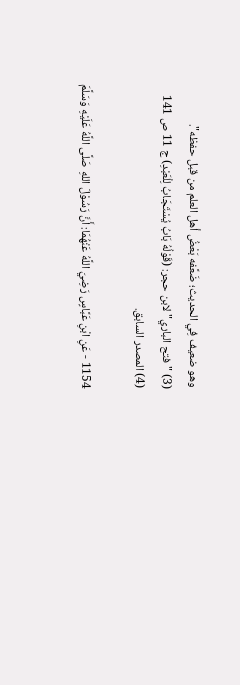وهو ضعيف فِي الحديث؛ ضَعَّفه بَعْضُ أهل العلم من قبل حفظه".
(3) "فتح الباري"لابن حجر: (قَوْلُهُ بَابُ يُسْتَجَابُ لِلْعَبْدِ) ج 11 ص 141
(4) المصدر السابق.

1154 - عَنِ ابْنِ عَبَّاسٍ رَضِيَ اللَّهُ عَنْهُمَا: أَنَّ رَسُوْلَ اللهِ صَلَّى اللَّهُ عَلَيْهِ وَسَلَّمَ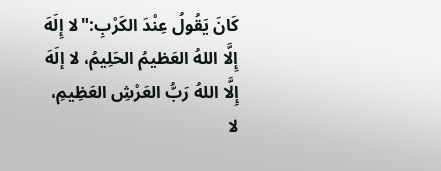كَانَ يَقُولُ عِنْدَ الكَرْبِ:"لا إِلَهَ إِلَّا اللهُ العَظيمُ الحَلِيمُ، لا إلَهَ إِلَّا اللهُ رَبُّ العَرْشِ العَظِيمِ، لا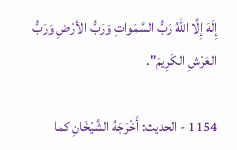إِلَهَ إِلَّا اللهُ رَبُّ السَّمَواتِ وَرَبُّ الأرْضِ وَرَبُّ العَرْشِ الكَرِيمَ".

1154 - الحديث: أَخْرَجَهُ الشَّيْخَانِ كما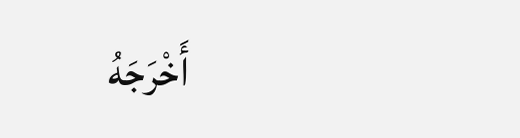أَخْرَجَهُ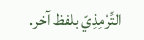التِّرْمِذِيّ بلفظ آخر.